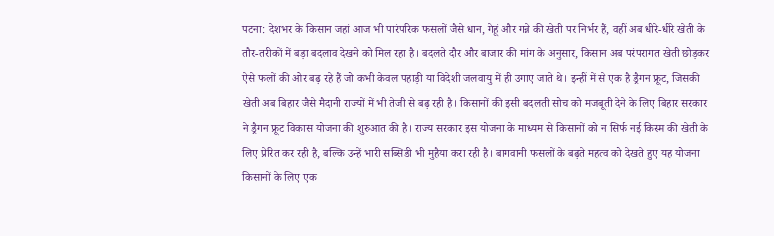पटना: देशभर के किसान जहां आज भी पारंपरिक फसलों जैसे धान, गेहूं और गन्ने की खेती पर निर्भर हैं, वहीं अब धीरे-धीरे खेती के तौर-तरीकों में बड़ा बदलाव देखने को मिल रहा है। बदलते दौर और बाजार की मांग के अनुसार, किसान अब परंपरागत खेती छोड़कर ऐसे फलों की ओर बढ़ रहे हैं जो कभी केवल पहाड़ी या विदेशी जलवायु में ही उगाए जाते थे। इन्हीं में से एक है ड्रैगन फ्रूट, जिसकी खेती अब बिहार जैसे मैदानी राज्यों में भी तेजी से बढ़ रही है। किसानों की इसी बदलती सोच को मजबूती देने के लिए बिहार सरकार ने ड्रैगन फ्रूट विकास योजना की शुरुआत की है। राज्य सरकार इस योजना के माध्यम से किसानों को न सिर्फ नई किस्म की खेती के लिए प्रेरित कर रही है, बल्कि उन्हें भारी सब्सिडी भी मुहैया करा रही है। बागवानी फसलों के बढ़ते महत्व को देखते हुए यह योजना किसानों के लिए एक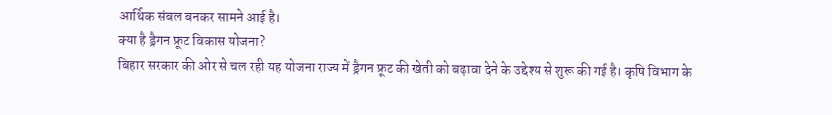आर्थिक संबल बनकर सामने आई है।
क्या है ड्रैगन फ्रूट विकास योजना?
बिहार सरकार की ओर से चल रही यह योजना राज्य में ड्रैगन फ्रूट की खेती को बढ़ावा देने के उद्देश्य से शुरू की गई है। कृषि विभाग के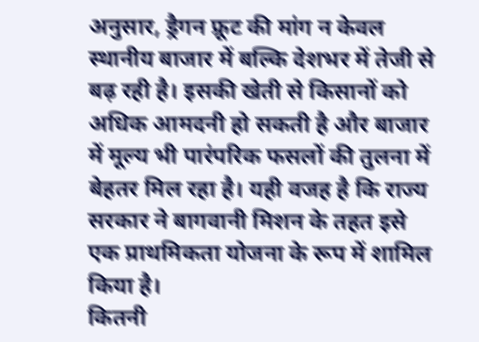अनुसार, ड्रैगन फ्रूट की मांग न केवल स्थानीय बाजार में बल्कि देशभर में तेजी से बढ़ रही है। इसकी खेती से किसानों को अधिक आमदनी हो सकती है और बाजार में मूल्य भी पारंपरिक फसलों की तुलना में बेहतर मिल रहा है। यही वजह है कि राज्य सरकार ने बागवानी मिशन के तहत इसे एक प्राथमिकता योजना के रूप में शामिल किया है।
कितनी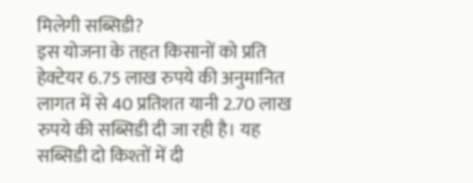मिलेगी सब्सिडी?
इस योजना के तहत किसानों को प्रति हेक्टेयर 6.75 लाख रुपये की अनुमानित लागत में से 40 प्रतिशत यानी 2.70 लाख रुपये की सब्सिडी दी जा रही है। यह सब्सिडी दो किश्तों में दी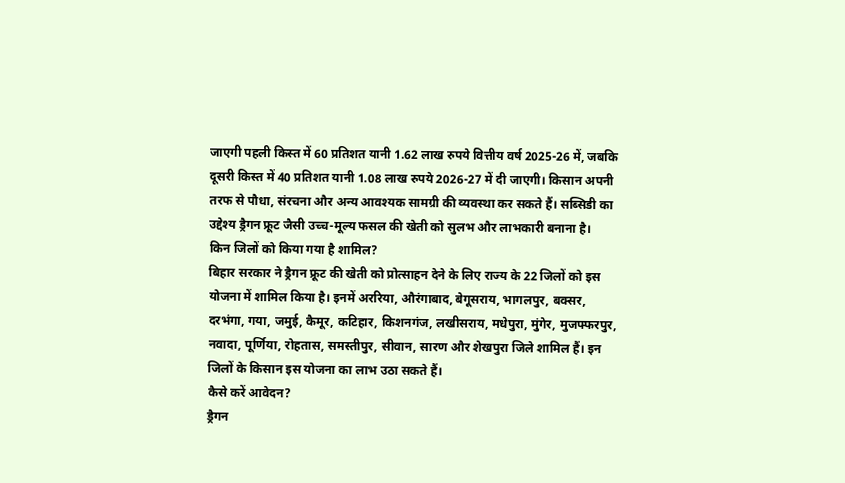जाएगी पहली किस्त में 60 प्रतिशत यानी 1.62 लाख रुपये वित्तीय वर्ष 2025-26 में, जबकि दूसरी किस्त में 40 प्रतिशत यानी 1.08 लाख रुपये 2026-27 में दी जाएगी। किसान अपनी तरफ से पौधा, संरचना और अन्य आवश्यक सामग्री की व्यवस्था कर सकते हैं। सब्सिडी का उद्देश्य ड्रैगन फ्रूट जैसी उच्च-मूल्य फसल की खेती को सुलभ और लाभकारी बनाना है।
किन जिलों को किया गया है शामिल?
बिहार सरकार ने ड्रैगन फ्रूट की खेती को प्रोत्साहन देने के लिए राज्य के 22 जिलों को इस योजना में शामिल किया है। इनमें अररिया, औरंगाबाद, बेगूसराय, भागलपुर, बक्सर, दरभंगा, गया, जमुई, कैमूर, कटिहार, किशनगंज, लखीसराय, मधेपुरा, मुंगेर, मुजफ्फरपुर, नवादा, पूर्णिया, रोहतास, समस्तीपुर, सीवान, सारण और शेखपुरा जिले शामिल हैं। इन जिलों के किसान इस योजना का लाभ उठा सकते हैं।
कैसे करें आवेदन?
ड्रैगन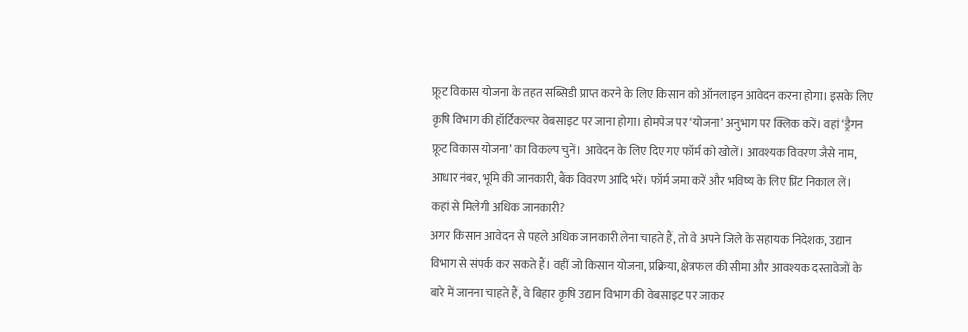फ्रूट विकास योजना के तहत सब्सिडी प्राप्त करने के लिए किसान को ऑनलाइन आवेदन करना होगा। इसके लिए कृषि विभाग की हॉर्टिकल्चर वेबसाइट पर जाना होगा। होमपेज पर ‘योजना’ अनुभाग पर क्लिक करें। वहां ‘ड्रैगन फ्रूट विकास योजना’ का विकल्प चुनें। आवेदन के लिए दिए गए फॉर्म को खोलें। आवश्यक विवरण जैसे नाम, आधार नंबर, भूमि की जानकारी, बैंक विवरण आदि भरें। फॉर्म जमा करें और भविष्य के लिए प्रिंट निकाल लें।
कहां से मिलेगी अधिक जानकारी?
अगर किसान आवेदन से पहले अधिक जानकारी लेना चाहते हैं, तो वे अपने जिले के सहायक निदेशक, उद्यान विभाग से संपर्क कर सकते हैं। वहीं जो किसान योजना, प्रक्रिया, क्षेत्रफल की सीमा और आवश्यक दस्तावेजों के बारे में जानना चाहते हैं, वे बिहार कृषि उद्यान विभाग की वेबसाइट पर जाकर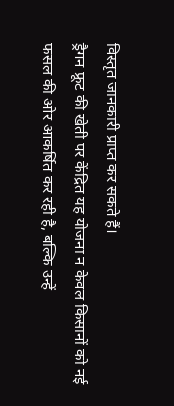विस्तृत जानकारी प्राप्त कर सकते हैं।
ड्रैगन फ्रूट की खेती पर केंद्रित यह योजना न केवल किसानों को नई फसल की ओर आकर्षित कर रही है, बल्कि उन्हें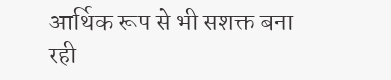आर्थिक रूप से भी सशक्त बना रही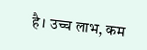है। उच्च लाभ, कम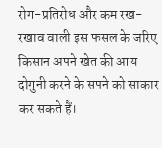रोग-प्रतिरोध और कम रख-रखाव वाली इस फसल के जरिए किसान अपने खेत की आय दोगुनी करने के सपने को साकार कर सकते हैं।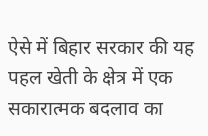ऐसे में बिहार सरकार की यह पहल खेती के क्षेत्र में एक सकारात्मक बदलाव का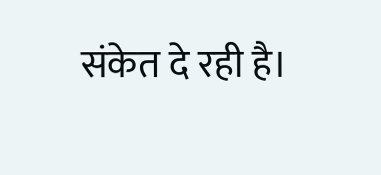संकेत दे रही है।